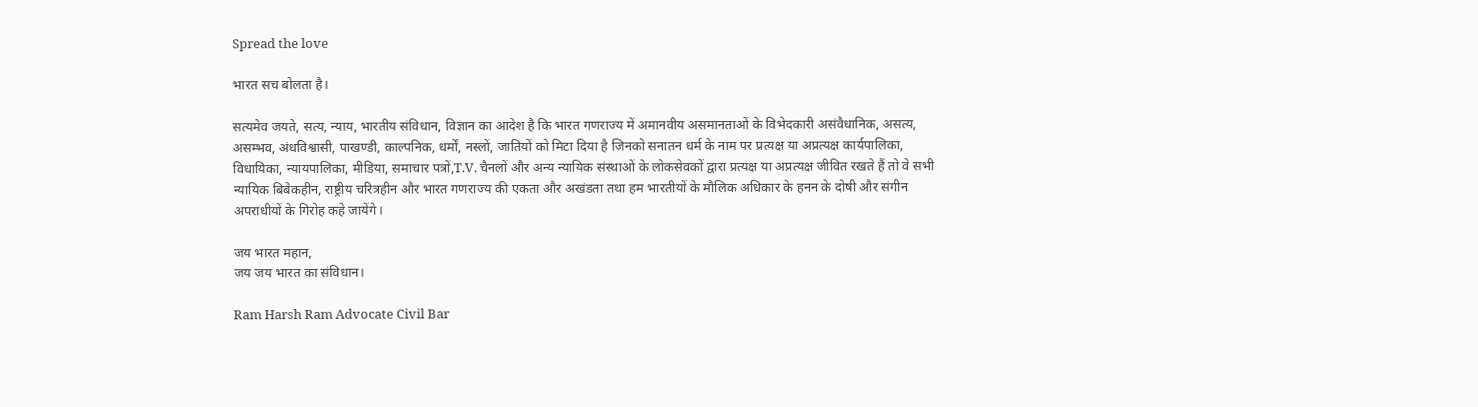Spread the love

भारत सच बोलता है।

सत्यमेव जयते, सत्य, न्याय, भारतीय संविधान, विज्ञान का आदेश है कि भारत गणराज्य में अमानवीय असमानताओं के विभेदकारी असंवैधानिक, असत्य, असम्भव, अंधविश्वासी, पाखण्डी, काल्पनिक, धर्मों, नस्लों, जातियों को मिटा दिया है जिनको सनातन धर्म के नाम पर प्रत्यक्ष या अप्रत्यक्ष कार्यपालिका, विधायिका, न्यायपालिका, मीडिया, समाचार पत्रों,T.V. चैनलों और अन्य न्यायिक संस्थाओं के लोकसेवकों द्वारा प्रत्यक्ष या अप्रत्यक्ष जीवित रखते हैं तो वे सभी न्यायिक बिबेकहीन, राष्ट्रीय चरित्रहीन और भारत गणराज्य की एकता और अखंडता तथा हम भारतीयों के मौलिक अधिकार के हनन के दोषी और संगीन अपराधीयों के गिरोह कहे जायेंगे।

जय भारत महान,
जय जय भारत का संविधान।

Ram Harsh Ram Advocate Civil Bar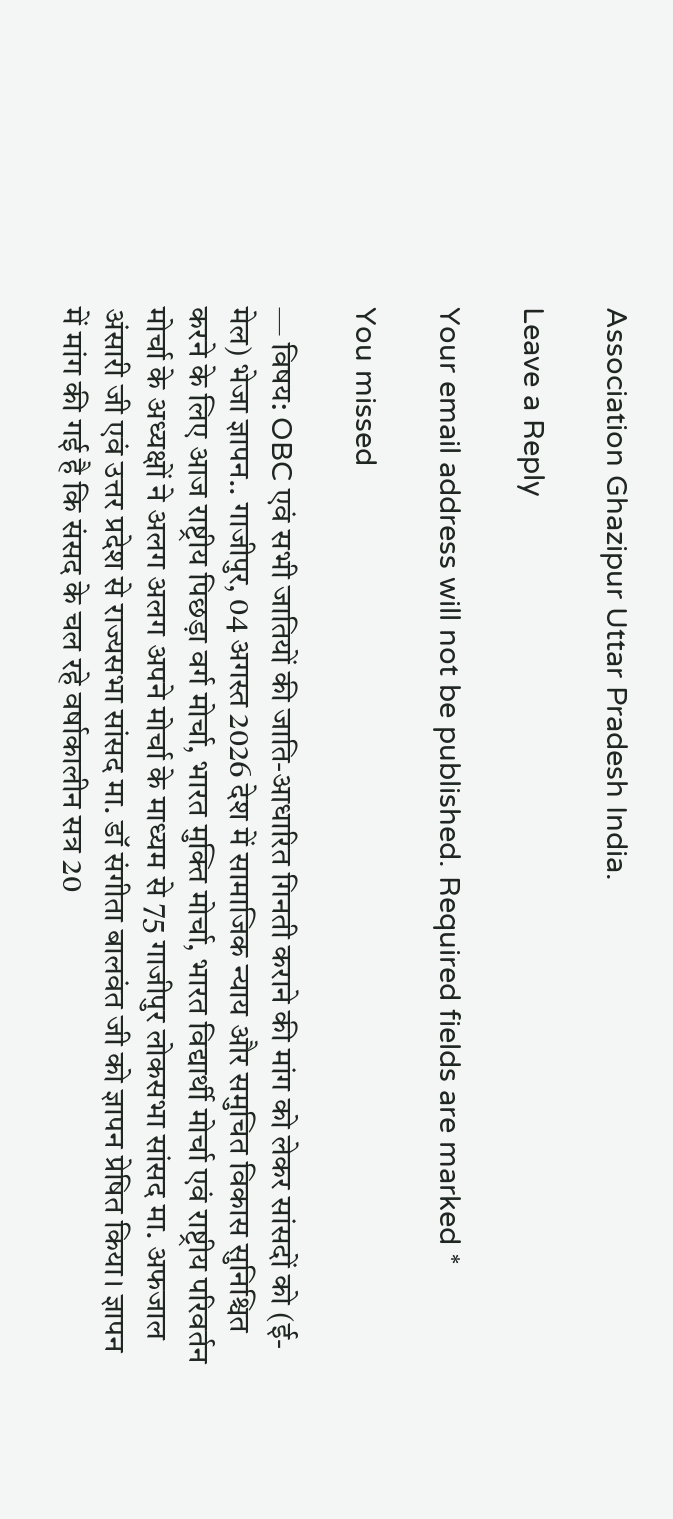Association Ghazipur Uttar Pradesh India.

Leave a Reply

Your email address will not be published. Required fields are marked *

You missed

— विषय: OBC एवं सभी जातियों की जाति-आधारित गिनती कराने की मांग को लेकर सांसदों को (ई-मेल) भेजा ज्ञापन.. गाजीपुर, 04 अगस्त 2026 देश में सामाजिक न्याय और समुचित विकास सुनिश्चित करने के लिए आज राष्ट्रीय पिछड़ा वर्ग मोर्चा, भारत मुक्ति मोर्चा, भारत विद्यार्थी मोर्चा एवं राष्ट्रीय परिवर्तन मोर्चा के अध्यक्षों ने अलग अलग अपने मोर्चा के माध्यम से 75 गाजीपुर लोकसभा सांसद मा. अफजाल अंसारी जी एवं उत्तर प्रदेश से राज्यसभा सांसद मा. डॉ संगीता बालवंत जी को ज्ञापन प्रेषित किया। ज्ञापन में मांग की गई है कि संसद के चल रहे वर्षाकालीन सत्र 20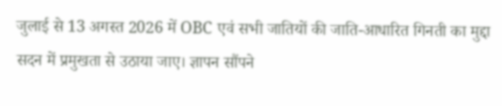जुलाई से 13 अगस्त 2026 में OBC एवं सभी जातियों की जाति-आधारित गिनती का मुद्दा सदन में प्रमुखता से उठाया जाए। ज्ञापन सौंपने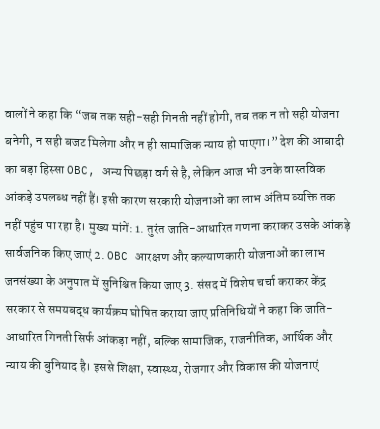वालों ने कहा कि “जब तक सही-सही गिनती नहीं होगी, तब तक न तो सही योजना बनेगी, न सही बजट मिलेगा और न ही सामाजिक न्याय हो पाएगा।” देश की आबादी का बड़ा हिस्सा OBC, अन्य पिछड़ा वर्ग से है, लेकिन आज भी उनके वास्तविक आंकड़े उपलब्ध नहीं हैं। इसी कारण सरकारी योजनाओं का लाभ अंतिम व्यक्ति तक नहीं पहुंच पा रहा है। मुख्य मांगें: 1. तुरंत जाति-आधारित गणना कराकर उसके आंकड़े सार्वजनिक किए जाएं 2. OBC आरक्षण और कल्याणकारी योजनाओं का लाभ जनसंख्या के अनुपात में सुनिश्चित किया जाए 3. संसद में विशेष चर्चा कराकर केंद्र सरकार से समयबद्ध कार्यक्रम घोषित कराया जाए प्रतिनिधियों ने कहा कि जाति-आधारित गिनती सिर्फ आंकड़ा नहीं, बल्कि सामाजिक, राजनीतिक, आर्थिक और न्याय की बुनियाद है। इससे शिक्षा, स्वास्थ्य, रोजगार और विकास की योजनाएं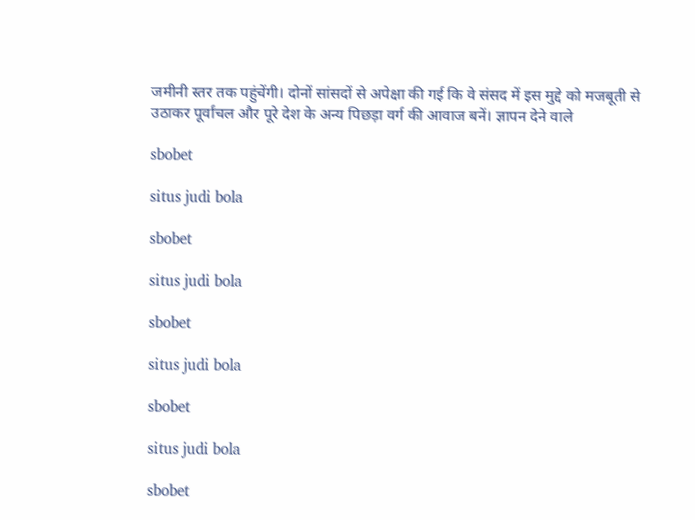जमीनी स्तर तक पहुंचेंगी। दोनों सांसदों से अपेक्षा की गई कि वे संसद में इस मुद्दे को मजबूती से उठाकर पूर्वांचल और पूरे देश के अन्य पिछड़ा वर्ग की आवाज बनें। ज्ञापन देने वाले

sbobet

situs judi bola

sbobet

situs judi bola

sbobet

situs judi bola

sbobet

situs judi bola

sbobet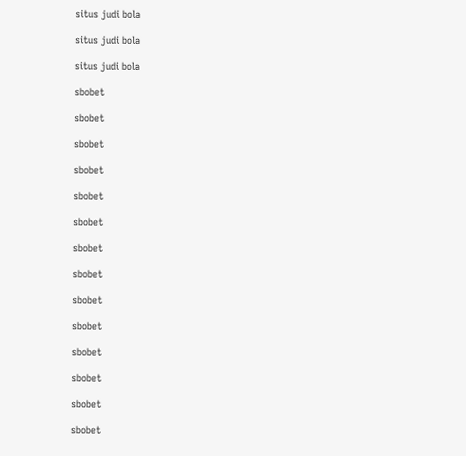situs judi bola

situs judi bola

situs judi bola

sbobet

sbobet

sbobet

sbobet

sbobet

sbobet

sbobet

sbobet

sbobet

sbobet

sbobet

sbobet

sbobet

sbobet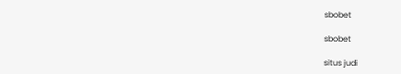sbobet

sbobet

situs judi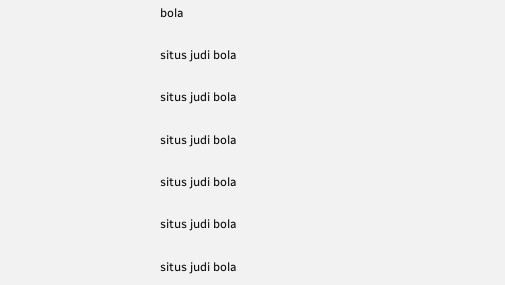bola

situs judi bola

situs judi bola

situs judi bola

situs judi bola

situs judi bola

situs judi bola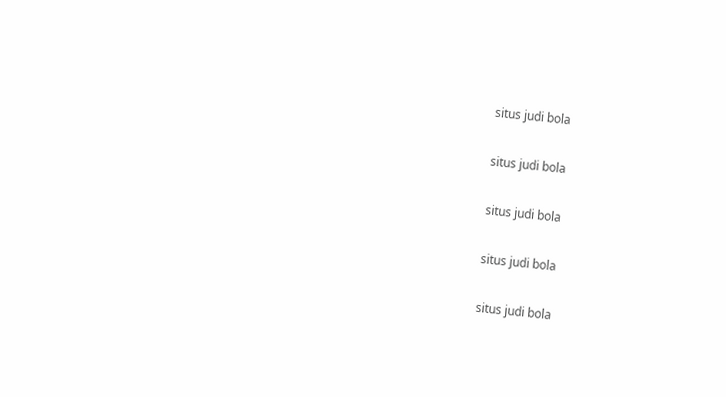situs judi bola

situs judi bola

situs judi bola

situs judi bola

situs judi bola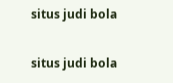situs judi bola

situs judi bola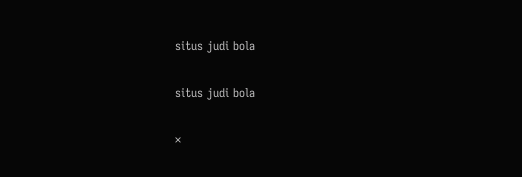situs judi bola

situs judi bola

×